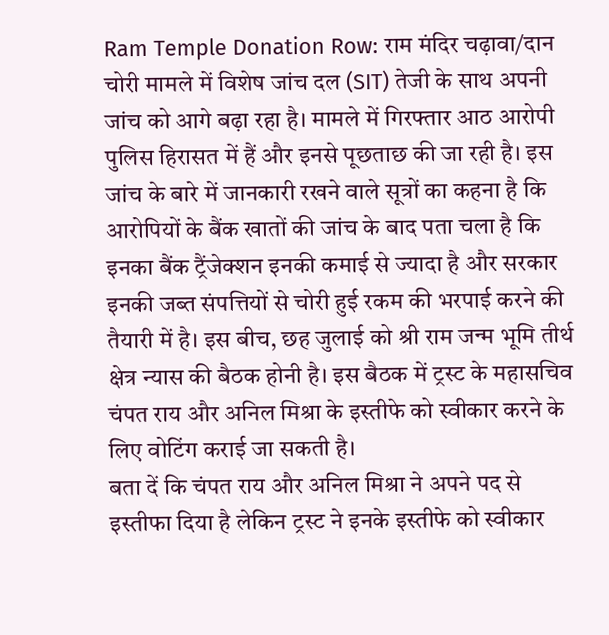Ram Temple Donation Row: राम मंदिर चढ़ावा/दान चोरी मामले में विशेष जांच दल (SIT) तेजी के साथ अपनी जांच को आगे बढ़ा रहा है। मामले में गिरफ्तार आठ आरोपी पुलिस हिरासत में हैं और इनसे पूछताछ की जा रही है। इस जांच के बारे में जानकारी रखने वाले सूत्रों का कहना है कि आरोपियों के बैंक खातों की जांच के बाद पता चला है कि इनका बैंक ट्रैंजेक्शन इनकी कमाई से ज्यादा है और सरकार इनकी जब्त संपत्तियों से चोरी हुई रकम की भरपाई करने की तैयारी में है। इस बीच, छह जुलाई को श्री राम जन्म भूमि तीर्थ क्षेत्र न्यास की बैठक होनी है। इस बैठक में ट्रस्ट के महासचिव चंपत राय और अनिल मिश्रा के इस्तीफे को स्वीकार करने के लिए वोटिंग कराई जा सकती है।
बता दें कि चंपत राय और अनिल मिश्रा ने अपने पद से इस्तीफा दिया है लेकिन ट्रस्ट ने इनके इस्तीफे को स्वीकार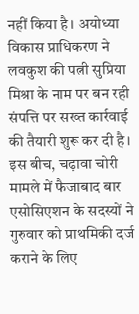नहीं किया है। अयोध्या विकास प्राधिकरण ने लवकुश की पत्नी सुप्रिया मिश्रा के नाम पर बन रही संपत्ति पर सख्त कार्रवाई की तैयारी शुरू कर दी है। इस बीच, चढ़ावा चोरी मामले में फैजाबाद बार एसोसिएशन के सदस्यों ने गुरुवार को प्राथमिकी दर्ज कराने के लिए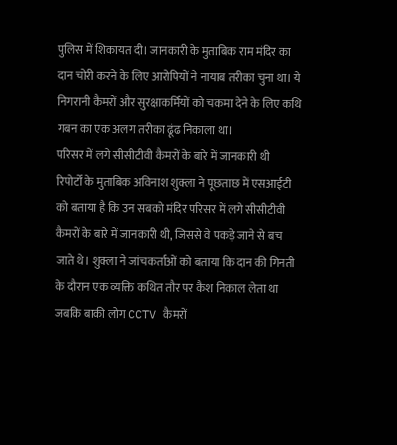पुलिस में शिकायत दी। जानकारी के मुताबिक राम मंदिर का दान चोरी करने के लिए आरोपियों ने नायाब तरीका चुना था। ये निगरानी कैमरों और सुरक्षाकर्मियों को चकमा देने के लिए कथि गबन का एक अलग तरीका ढूंढ निकाला था।
परिसर में लगे सीसीटीवी कैमरों के बारे में जानकारी थी
रिपोर्टों के मुताबिक अविनाश शुक्ला ने पूछताछ में एसआईटी को बताया है कि उन सबको मंदिर परिसर में लगे सीसीटीवी कैमरों के बारे में जानकारी थी, जिससे वे पकड़े जाने से बच जाते थे। शुक्ला ने जांचकर्ताओं को बताया कि दान की गिनती के दौरान एक व्यक्ति कथित तौर पर कैश निकाल लेता था जबकि बाकी लोग CCTV कैमरों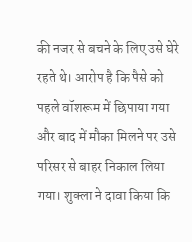की नजर से बचने के लिए उसे घेरे रहते थे। आरोप है कि पैसे को पहले वॉशरूम में छिपाया गया और बाद में मौका मिलने पर उसे परिसर से बाहर निकाल लिया गया। शुक्ला ने दावा किया कि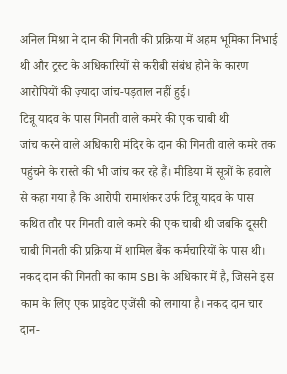अनिल मिश्रा ने दान की गिनती की प्रक्रिया में अहम भूमिका निभाई थी और ट्रस्ट के अधिकारियों से करीबी संबंध होने के कारण आरोपियों की ज़्यादा जांच-पड़ताल नहीं हुई।
टिन्नू यादव के पास गिनती वाले कमरे की एक चाबी थी
जांच करने वाले अधिकारी मंदिर के दान की गिनती वाले कमरे तक पहुंचने के रास्ते की भी जांच कर रहे हैं। मीडिया में सूत्रों के हवाले से कहा गया है कि आरोपी रामाशंकर उर्फ टिन्नू यादव के पास कथित तौर पर गिनती वाले कमरे की एक चाबी थी जबकि दूसरी चाबी गिनती की प्रक्रिया में शामिल बैंक कर्मचारियों के पास थी। नकद दान की गिनती का काम SBI के अधिकार में है, जिसने इस काम के लिए एक प्राइवेट एजेंसी को लगाया है। नकद दान चार दान-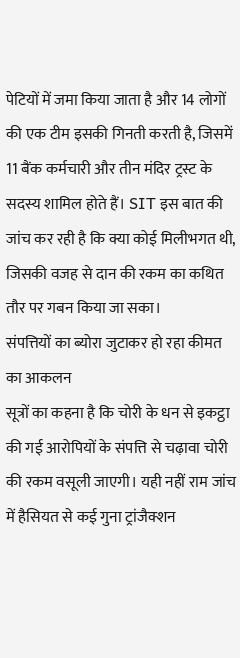पेटियों में जमा किया जाता है और 14 लोगों की एक टीम इसकी गिनती करती है, जिसमें 11 बैंक कर्मचारी और तीन मंदिर ट्रस्ट के सदस्य शामिल होते हैं। SIT इस बात की जांच कर रही है कि क्या कोई मिलीभगत थी, जिसकी वजह से दान की रकम का कथित तौर पर गबन किया जा सका।
संपत्तियों का ब्योरा जुटाकर हो रहा कीमत का आकलन
सूत्रों का कहना है कि चोरी के धन से इकट्ठा की गई आरोपियों के संपत्ति से चढ़ावा चोरी की रकम वसूली जाएगी। यही नहीं राम जांच में हैसियत से कई गुना ट्रांजैक्शन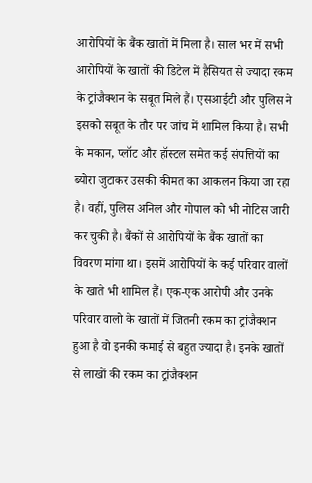आरोपियों के बैंक खातों में मिला है। साल भर में सभी आरोपियों के खातों की डिटेल में हैसियत से ज्यादा रकम के ट्रांजैक्शन के सबूत मिले हैं। एसआईटी और पुलिस ने इसको सबूत के तौर पर जांच में शामिल किया है। सभी के मकान, प्लॉट और हॉस्टल समेत कई संपत्तियों का ब्योरा जुटाकर उसकी कीमत का आकलन किया जा रहा है। वहीं, पुलिस अनिल और गोपाल को भी नोटिस जारी कर चुकी है। बैंकों से आरोपियों के बैंक खातों का विवरण मांगा था। इसमें आरोपियों के कई परिवार वालों के खाते भी शामिल हैं। एक-एक आरोपी और उनके परिवार वालो के खातों में जितनी रकम का ट्रांजैक्शन हुआ है वो इनकी कमाई से बहुत ज्यादा है। इनके खातों से लाखों की रकम का ट्रांजैक्शन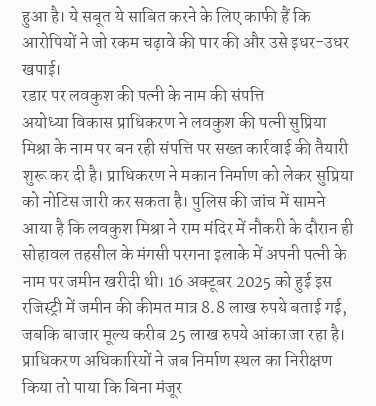हुआ है। ये सबूत ये साबित करने के लिए काफी हैं कि आरोपियों ने जो रकम चढ़ावे की पार की और उसे इधर-उधर खपाई।
रडार पर लवकुश की पत्नी के नाम की संपत्ति
अयोध्या विकास प्राधिकरण ने लवकुश की पत्नी सुप्रिया मिश्रा के नाम पर बन रही संपत्ति पर सख्त कार्रवाई की तैयारी शुरू कर दी है। प्राधिकरण ने मकान निर्माण को लेकर सुप्रिया को नोटिस जारी कर सकता है। पुलिस की जांच में सामने आया है कि लवकुश मिश्रा ने राम मंदिर में नौकरी के दौरान ही सोहावल तहसील के मंगसी परगना इलाके में अपनी पत्नी के नाम पर जमीन खरीदी थी। 16 अक्टूबर 2025 को हुई इस रजिस्ट्री में जमीन की कीमत मात्र 8.8 लाख रुपये बताई गई, जबकि बाजार मूल्य करीब 25 लाख रुपये आंका जा रहा है। प्राधिकरण अधिकारियों ने जब निर्माण स्थल का निरीक्षण किया तो पाया कि बिना मंजूर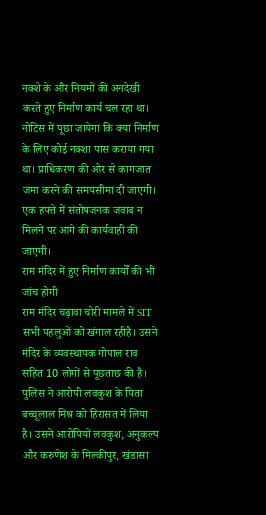नक्शे के और नियमों की अनदेखी करते हुए निर्माण कार्य चल रहा था। नोटिस में पूछा जायेगा कि क्या निर्माण के लिए कोई नक्शा पास कराया गया था। प्राधिकरण की ओर से कागजात जमा करने की समयसीमा दी जाएगी। एक हफ्ते में संतोषजनक जवाब न मिलने पर आगे की कार्यवाही की जाएगी।
राम मंदिर में हुए निर्माण कार्यों की भी जांच होगी
राम मंदिर चढ़ावा चोरी मामले में SIT सभी पहलुओं को खंगाल रहीहै। उसने मंदिर के व्यवस्थापक गोपाल राव सहित 10 लोगों से पूछताछ की है। पुलिस ने आरोपी लवकुश के पिता बच्चूलाल मिश्र को हिरासत में लिया है। उसने आरोपियों लवकुश, अनुकल्प और करुणेश के मिल्कीपुर, खंडासा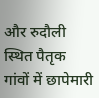और रुदौली स्थित पैतृक गांवों में छापेमारी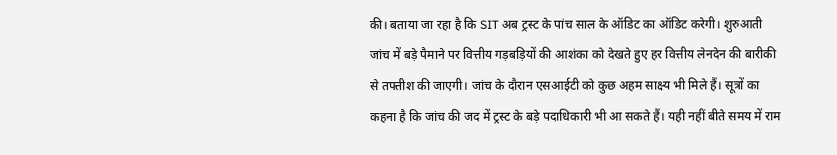की। बताया जा रहा है कि SIT अब ट्रस्ट के पांच साल के ऑडिट का ऑडिट करेगी। शुरुआती जांच में बड़े पैमाने पर वित्तीय गड़बड़ियों की आशंका को देखते हुए हर वित्तीय लेनदेन की बारीकी से तफ्तीश की जाएगी। जांच के दौरान एसआईटी को कुछ अहम साक्ष्य भी मिले हैं। सूत्रों का कहना है कि जांच की जद में ट्रस्ट के बड़े पदाधिकारी भी आ सकते हैं। यही नहीं बीते समय में राम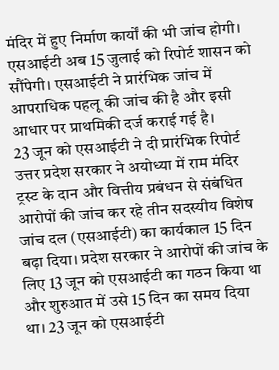मंदिर में हुए निर्माण कार्यों की भी जांच होगी। एसआईटी अब 15 जुलाई को रिपोर्ट शासन को सौंपेगी। एसआईटी ने प्रारंभिक जांच में आपराधिक पहलू की जांच की है और इसी आधार पर प्राथमिकी दर्ज कराई गई है।
23 जून को एसआईटी ने दी प्रारंभिक रिपोर्ट
उत्तर प्रदेश सरकार ने अयोध्या में राम मंदिर ट्रस्ट के दान और वित्तीय प्रबंधन से संबंधित आरोपों की जांच कर रहे तीन सदस्यीय विशेष जांच दल (एसआईटी) का कार्यकाल 15 दिन बढ़ा दिया। प्रदेश सरकार ने आरोपों की जांच के लिए 13 जून को एसआईटी का गठन किया था और शुरुआत में उसे 15 दिन का समय दिया था। 23 जून को एसआईटी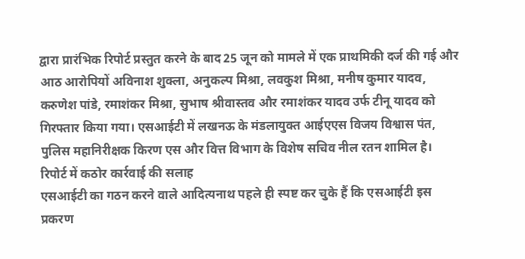द्वारा प्रारंभिक रिपोर्ट प्रस्तुत करने के बाद 25 जून को मामले में एक प्राथमिकी दर्ज की गई और आठ आरोपियों अविनाश शुक्ला, अनुकल्प मिश्रा, लवकुश मिश्रा, मनीष कुमार यादव, करुणेश पांडे, रमाशंकर मिश्रा, सुभाष श्रीवास्तव और रमाशंकर यादव उर्फ टीनू यादव को गिरफ्तार किया गया। एसआईटी में लखनऊ के मंडलायुक्त आईएएस विजय विश्वास पंत, पुलिस महानिरीक्षक किरण एस और वित्त विभाग के विशेष सचिव नील रतन शामिल है।
रिपोर्ट में कठोर कार्रवाई की सलाह
एसआईटी का गठन करने वाले आदित्यनाथ पहले ही स्पष्ट कर चुके हैं कि एसआईटी इस प्रकरण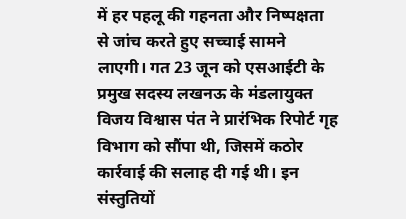में हर पहलू की गहनता और निष्पक्षता से जांच करते हुए सच्चाई सामने लाएगी। गत 23 जून को एसआईटी के प्रमुख सदस्य लखनऊ के मंडलायुक्त विजय विश्वास पंत ने प्रारंभिक रिपोर्ट गृह विभाग को सौंपा थी, जिसमें कठोर कार्रवाई की सलाह दी गई थी। इन संस्तुतियों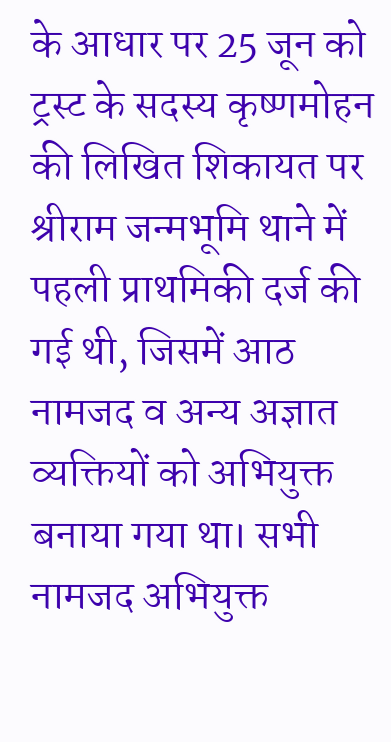के आधार पर 25 जून को ट्रस्ट के सदस्य कृष्णमोहन की लिखित शिकायत पर श्रीराम जन्मभूमि थाने में पहली प्राथमिकी दर्ज की गई थी, जिसमें आठ नामजद व अन्य अज्ञात व्यक्तियों को अभियुक्त बनाया गया था। सभी नामजद अभियुक्त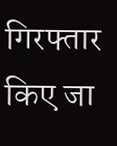गिरफ्तार किए जा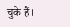चुके हैं।